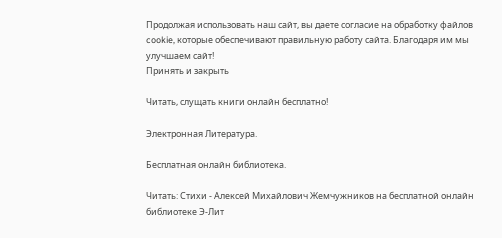Продолжая использовать наш сайт, вы даете согласие на обработку файлов cookie, которые обеспечивают правильную работу сайта. Благодаря им мы улучшаем сайт!
Принять и закрыть

Читать, слущать книги онлайн бесплатно!

Электронная Литература.

Бесплатная онлайн библиотека.

Читать: Стихи - Алексей Михайлович Жемчужников на бесплатной онлайн библиотеке Э-Лит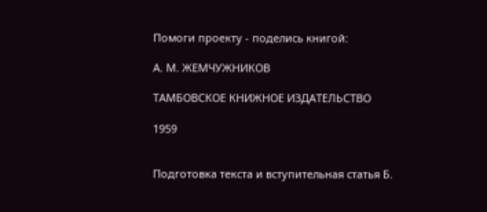Помоги проекту - поделись книгой:

А. М. ЖЕМЧУЖНИКОВ

ТАМБОВСКОЕ КНИЖНОЕ ИЗДАТЕЛЬСТВО

1959


Подготовка текста и вступительная статья Б.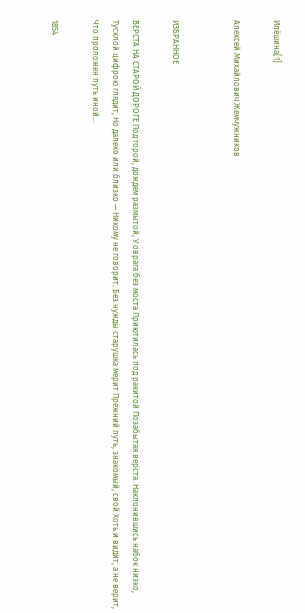Илёшина[1]

Алексей Михайлович Жемчужников


ИЗБРАННОЕ

ВЕРСТА НА СТАРОЙ ДОРОГЕ Под горой, дождем размытой, У оврага без моста Приютилась под ракитой Позабытая верста. Наклонившись набок низко, Тусклой цифрою глядит; Но далеко или близко — Никому не говорит. Без нужды старушка мерит Прежний путь, знакомый, свой Хоть и видит, а не верит, Что проложен путь иной…

1854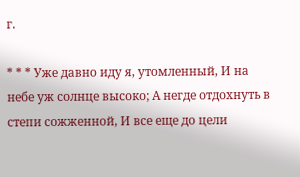г.

* * * Уже давно иду я, утомленный, И на небе уж солнце высоко; А негде отдохнуть в степи сожженной, И все еще до цели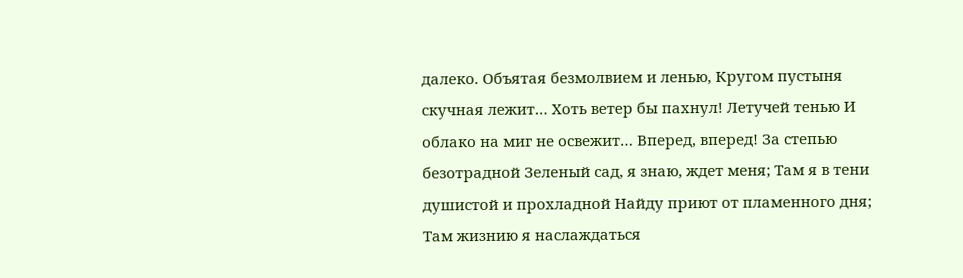далеко. Объятая безмолвием и ленью, Кругом пустыня скучная лежит… Хоть ветер бы пахнул! Летучей тенью И облако на миг не освежит… Вперед, вперед! За степью безотрадной Зеленый сад, я знаю, ждет меня; Там я в тени душистой и прохладной Найду приют от пламенного дня; Там жизнию я наслаждаться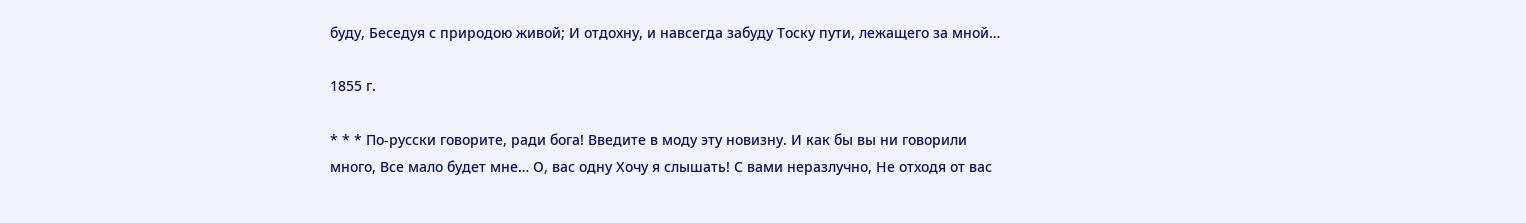буду, Беседуя с природою живой; И отдохну, и навсегда забуду Тоску пути, лежащего за мной…

1855 г.

* * * По-русски говорите, ради бога! Введите в моду эту новизну. И как бы вы ни говорили много, Все мало будет мне… О, вас одну Хочу я слышать! С вами неразлучно, Не отходя от вас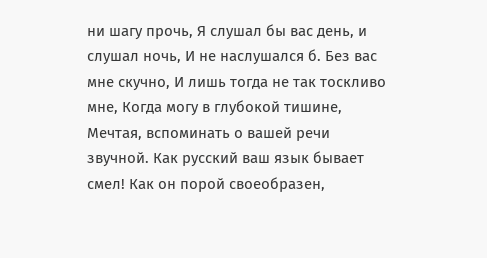ни шагу прочь, Я слушал бы вас день, и слушал ночь, И не наслушался б. Без вас мне скучно, И лишь тогда не так тоскливо мне, Когда могу в глубокой тишине, Мечтая, вспоминать о вашей речи звучной. Как русский ваш язык бывает смел! Как он порой своеобразен,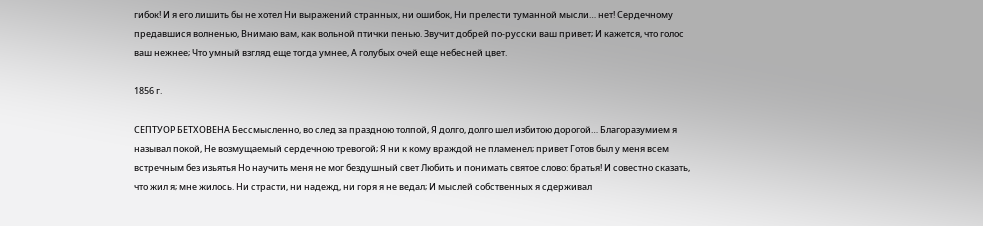гибок! И я его лишить бы не хотел Ни выражений странных, ни ошибок, Ни прелести туманной мысли… нет! Сердечному предавшися волненью, Внимаю вам, как вольной птички пенью. Звучит добрей по-русски ваш привет; И кажется, что голос ваш нежнее; Что умный взгляд еще тогда умнее, А голубых очей еще небесней цвет.

1856 г.

СЕПТУОР БЕТХОВЕНА Бессмысленно, во след за праздною толпой, Я долго, долго шел избитою дорогой… Благоразумием я называл покой, Не возмущаемый сердечною тревогой; Я ни к кому враждой не пламенел; привет Готов был у меня всем встречным без изьятья Но научить меня не мог бездушный свет Любить и понимать святое слово: братья! И совестно сказать, что жил я; мне жилось. Ни страсти, ни надежд, ни горя я не ведал; И мыслей собственных я сдерживал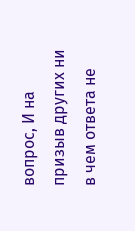вопрос, И на призыв других ни в чем ответа не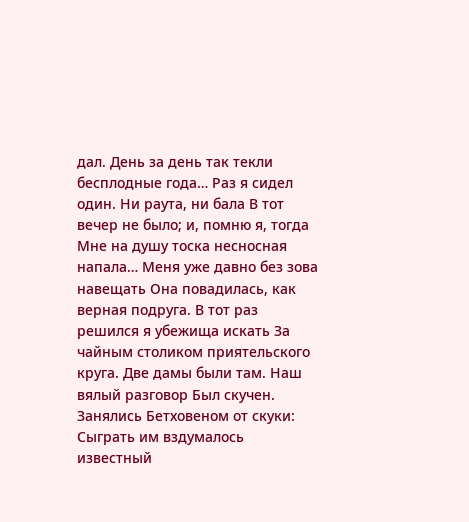дал. День за день так текли бесплодные года… Раз я сидел один. Ни раута, ни бала В тот вечер не было; и, помню я, тогда Мне на душу тоска несносная напала… Меня уже давно без зова навещать Она повадилась, как верная подруга. В тот раз решился я убежища искать За чайным столиком приятельского круга. Две дамы были там. Наш вялый разговор Был скучен. Занялись Бетховеном от скуки: Сыграть им вздумалось известный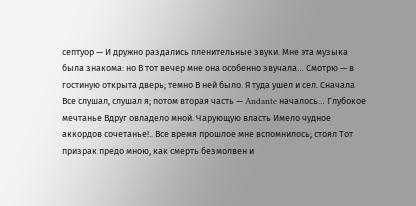септуор — И дружно раздались пленительные звуки. Мне эта музыка была знакома: но В тот вечер мне она особенно звучала… Смотрю — в гостиную открыта дверь; темно В ней было. Я туда ушел и сел. Сначала Все слушал, слушал я; потом вторая часть — Andante началось… Глубокое мечтанье Вдруг овладело мной. Чарующую власть Имело чудное аккордов сочетанье!.. Все время прошлое мне вспомнилось; стоял Тот призрак предо мною, как смерть безмолвен и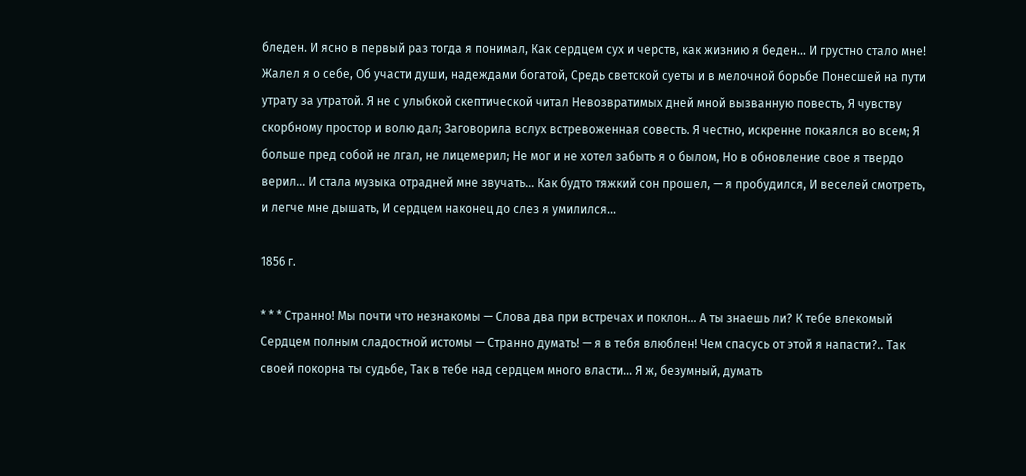бледен. И ясно в первый раз тогда я понимал, Как сердцем сух и черств, как жизнию я беден… И грустно стало мне! Жалел я о себе, Об участи души, надеждами богатой, Средь светской суеты и в мелочной борьбе Понесшей на пути утрату за утратой. Я не с улыбкой скептической читал Невозвратимых дней мной вызванную повесть, Я чувству скорбному простор и волю дал; Заговорила вслух встревоженная совесть. Я честно, искренне покаялся во всем; Я больше пред собой не лгал, не лицемерил; Не мог и не хотел забыть я о былом, Но в обновление свое я твердо верил… И стала музыка отрадней мне звучать… Как будто тяжкий сон прошел, — я пробудился, И веселей смотреть, и легче мне дышать, И сердцем наконец до слез я умилился…

1856 г.

* * * Странно! Мы почти что незнакомы — Слова два при встречах и поклон… А ты знаешь ли? К тебе влекомый Сердцем полным сладостной истомы — Странно думать! — я в тебя влюблен! Чем спасусь от этой я напасти?.. Так своей покорна ты судьбе, Так в тебе над сердцем много власти… Я ж, безумный, думать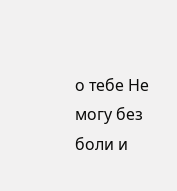о тебе Не могу без боли и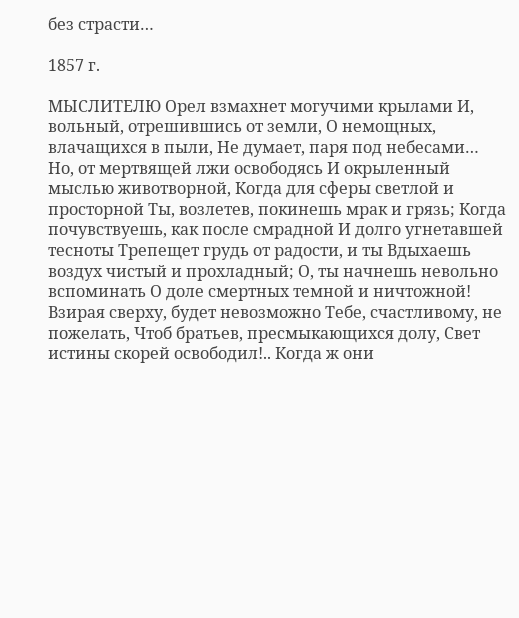без страсти…

1857 г.

МЫСЛИТЕЛЮ Орел взмахнет могучими крылами И, вольный, отрешившись от земли, О немощных, влачащихся в пыли, Не думает, паря под небесами… Но, от мертвящей лжи освободясь И окрыленный мыслью животворной, Когда для сферы светлой и просторной Ты, возлетев, покинешь мрак и грязь; Когда почувствуешь, как после смрадной И долго угнетавшей тесноты Трепещет грудь от радости, и ты Вдыхаешь воздух чистый и прохладный; О, ты начнешь невольно вспоминать О доле смертных темной и ничтожной! Взирая сверху, будет невозможно Тебе, счастливому, не пожелать, Чтоб братьев, пресмыкающихся долу, Свет истины скорей освободил!.. Когда ж они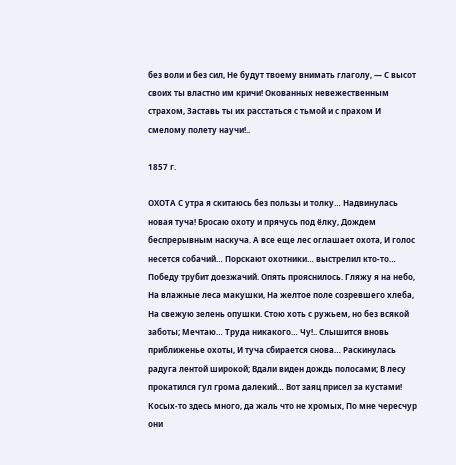без воли и без сил, Не будут твоему внимать глаголу, — С высот своих ты властно им кричи! Окованных невежественным страхом, Заставь ты их расстаться с тьмой и с прахом И смелому полету научи!..

1857 г.

ОХОТА С утра я скитаюсь без пользы и толку… Надвинулась новая туча! Бросаю охоту и прячусь под ёлку, Дождем беспрерывным наскуча. А все еще лес оглашает охота, И голос несется собачий… Порскают охотники… выстрелил кто-то… Победу трубит доезжачий. Опять прояснилось. Гляжу я на небо, На влажные леса макушки, На желтое поле созревшего хлеба, На свежую зелень опушки. Стою хоть с ружьем, но без всякой заботы; Мечтаю… Труда никакого… Чу!.. Слышится вновь приближенье охоты, И туча сбирается снова… Раскинулась радуга лентой широкой; Вдали виден дождь полосами; В лесу прокатился гул грома далекий… Вот заяц присел за кустами! Косых-то здесь много, да жаль что не хромых, По мне чересчур они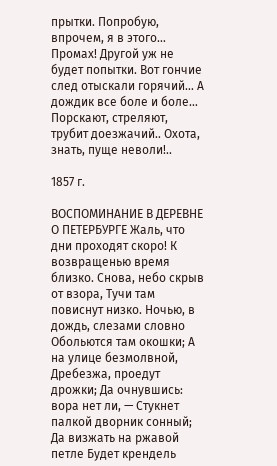прытки. Попробую, впрочем, я в этого… Промах! Другой уж не будет попытки. Вот гончие след отыскали горячий… А дождик все боле и боле… Порскают, стреляют, трубит доезжачий.. Охота, знать, пуще неволи!..

1857 г.

ВОСПОМИНАНИЕ В ДЕРЕВНЕ О ПЕТЕРБУРГЕ Жаль, что дни проходят скоро! К возвращенью время близко. Снова, небо скрыв от взора, Тучи там повиснут низко. Ночью, в дождь, слезами словно Обольются там окошки; А на улице безмолвной, Дребезжа, проедут дрожки; Да очнувшись: вора нет ли, — Стукнет палкой дворник сонный; Да визжать на ржавой петле Будет крендель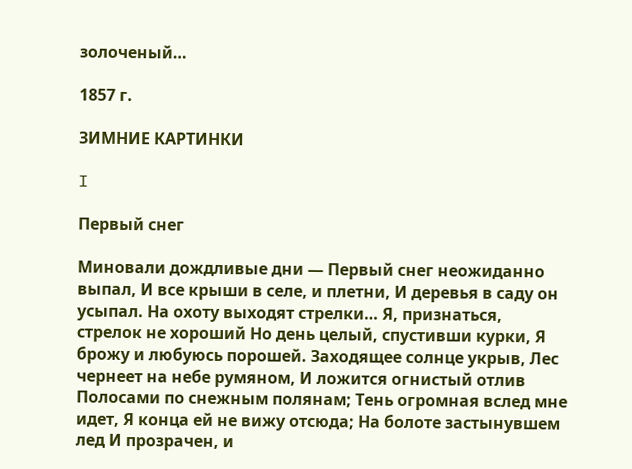золоченый…

1857 г.

ЗИМНИЕ КАРТИНКИ

I

Первый снег

Миновали дождливые дни — Первый снег неожиданно выпал, И все крыши в селе, и плетни, И деревья в саду он усыпал. На охоту выходят стрелки… Я, признаться, стрелок не хороший Но день целый, спустивши курки, Я брожу и любуюсь порошей. Заходящее солнце укрыв, Лес чернеет на небе румяном, И ложится огнистый отлив Полосами по снежным полянам; Тень огромная вслед мне идет, Я конца ей не вижу отсюда; На болоте застынувшем лед И прозрачен, и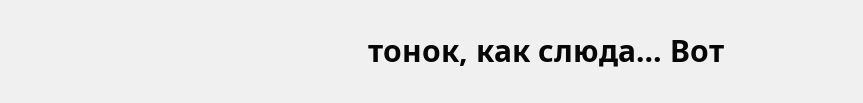тонок, как слюда… Вот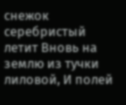снежок серебристый летит Вновь на землю из тучки лиловой, И полей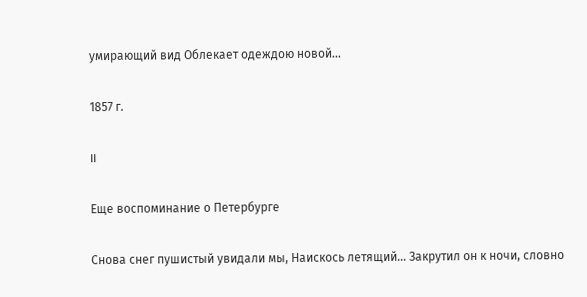умирающий вид Облекает одеждою новой…

1857 г.

II

Еще воспоминание о Петербурге

Снова снег пушистый увидали мы, Наискось летящий… Закрутил он к ночи, словно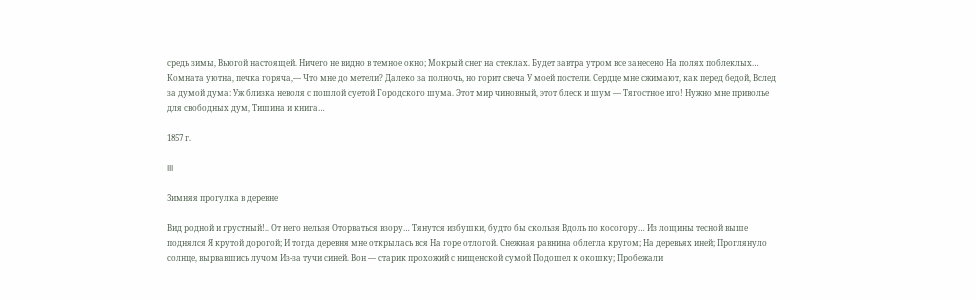средь зимы, Вьюгой настоящей. Ничего не видно в темное окно; Мокрый снег на стеклах. Будет завтра утром все занесено На полях поблеклых… Комната уютна, печка горяча,— Что мне до метели? Далеко за полночь, но горит свеча У моей постели. Сердце мне сжимают, как перед бедой, Вслед за думой дума: Уж близка неволя с пошлой суетой Городского шума. Этот мир чиновный, этот блеск и шум — Тягостное иго! Нужно мне приволье для свободных дум, Тишина и книга…

1857 г.

III

3имняя прогулка в деревне

Вид родной и грустный!.. От него нельзя Оторваться взору… Тянутся избушки, будто бы скользя Вдоль по косогору… Из лощины тесной выше поднялся Я крутой дорогой; И тогда деревня мне открылась вся На горе отлогой. Снежная равнина облегла кругом; На деревьях иней; Проглянуло солнце, вырвавшись лучом Из-за тучи синей. Вон — старик прохожий с нищенской сумой Подошел к окошку; Пробежали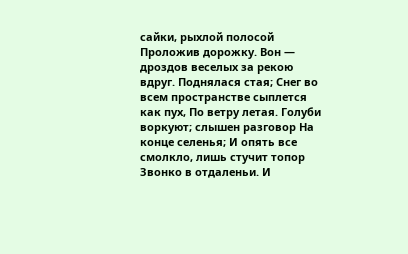сайки, рыхлой полосой Проложив дорожку. Вон — дроздов веселых за рекою вдруг. Поднялася стая; Снег во всем пространстве сыплется как пух, По ветру летая. Голуби воркуют; слышен разговор На конце селенья; И опять все смолкло, лишь стучит топор Звонко в отдаленьи. И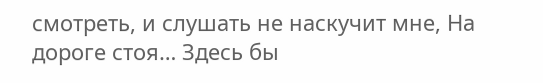смотреть, и слушать не наскучит мне, На дороге стоя… Здесь бы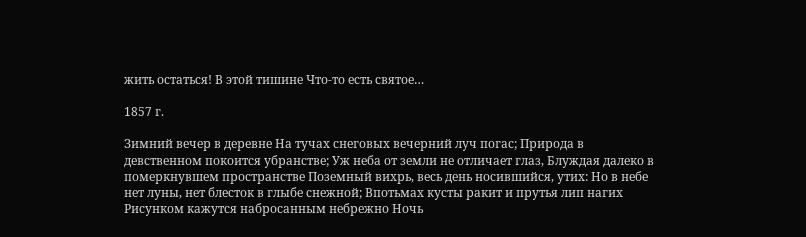жить остаться! В этой тишине Что-то есть святое…

1857 г.

Зимний вечер в деревне На тучах снеговых вечерний луч погас; Природа в девственном покоится убранстве; Уж неба от земли не отличает глаз, Блуждая далеко в померкнувшем пространстве Поземный вихрь, весь день носившийся, утих: Но в небе нет луны, нет блесток в глыбе снежной; Впотьмах кусты ракит и прутья лип нагих Рисунком кажутся набросанным небрежно Ночь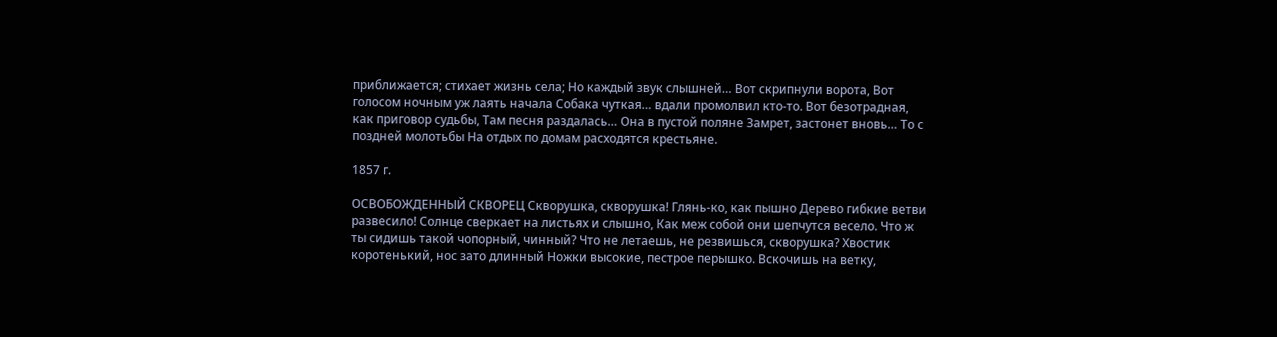приближается; стихает жизнь села; Но каждый звук слышней… Вот скрипнули ворота, Вот голосом ночным уж лаять начала Собака чуткая… вдали промолвил кто-то. Вот безотрадная, как приговор судьбы, Там песня раздалась… Она в пустой поляне Замрет, застонет вновь… То с поздней молотьбы На отдых по домам расходятся крестьяне.

1857 г.

ОСВОБОЖДЕННЫЙ СКВОРЕЦ Скворушка, скворушка! Глянь-ко, как пышно Дерево гибкие ветви развесило! Солнце сверкает на листьях и слышно, Как меж собой они шепчутся весело. Что ж ты сидишь такой чопорный, чинный? Что не летаешь, не резвишься, скворушка? Хвостик коротенький, нос зато длинный Ножки высокие, пестрое перышко. Вскочишь на ветку,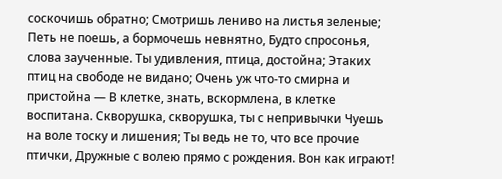соскочишь обратно; Смотришь лениво на листья зеленые; Петь не поешь, а бормочешь невнятно, Будто спросонья, слова заученные. Ты удивления, птица, достойна; Этаких птиц на свободе не видано; Очень уж что-то смирна и пристойна — В клетке, знать, вскормлена, в клетке воспитана. Скворушка, скворушка, ты с непривычки Чуешь на воле тоску и лишения; Ты ведь не то, что все прочие птички, Дружные с волею прямо с рождения. Вон как играют!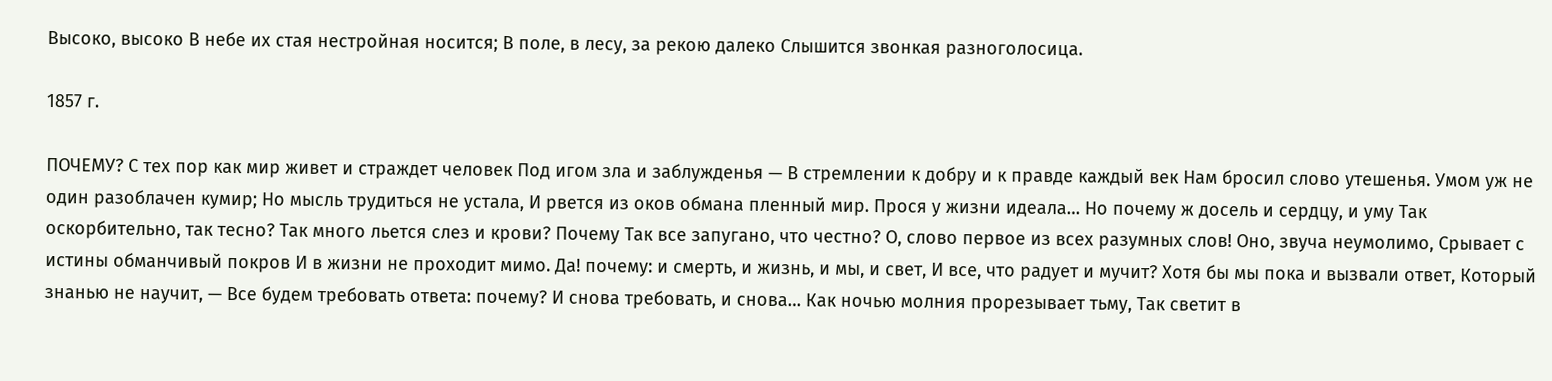Высоко, высоко В небе их стая нестройная носится; В поле, в лесу, за рекою далеко Слышится звонкая разноголосица.

1857 г.

ПОЧЕМУ? С тех пор как мир живет и страждет человек Под игом зла и заблужденья — В стремлении к добру и к правде каждый век Нам бросил слово утешенья. Умом уж не один разоблачен кумир; Но мысль трудиться не устала, И рвется из оков обмана пленный мир. Прося у жизни идеала… Но почему ж досель и сердцу, и уму Так оскорбительно, так тесно? Так много льется слез и крови? Почему Так все запугано, что честно? О, слово первое из всех разумных слов! Оно, звуча неумолимо, Срывает с истины обманчивый покров И в жизни не проходит мимо. Да! почему: и смерть, и жизнь, и мы, и свет, И все, что радует и мучит? Хотя бы мы пока и вызвали ответ, Который знанью не научит, — Все будем требовать ответа: почему? И снова требовать, и снова… Как ночью молния прорезывает тьму, Так светит в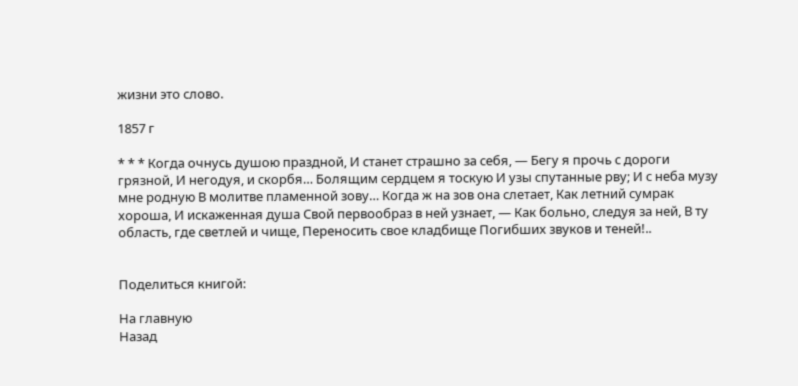жизни это слово.

1857 г

* * * Когда очнусь душою праздной, И станет страшно за себя, — Бегу я прочь с дороги грязной, И негодуя, и скорбя… Болящим сердцем я тоскую И узы спутанные рву; И с неба музу мне родную В молитве пламенной зову… Когда ж на зов она слетает, Как летний сумрак хороша, И искаженная душа Свой первообраз в ней узнает, — Как больно, следуя за ней, В ту область, где светлей и чище, Переносить свое кладбище Погибших звуков и теней!..


Поделиться книгой:

На главную
Назад